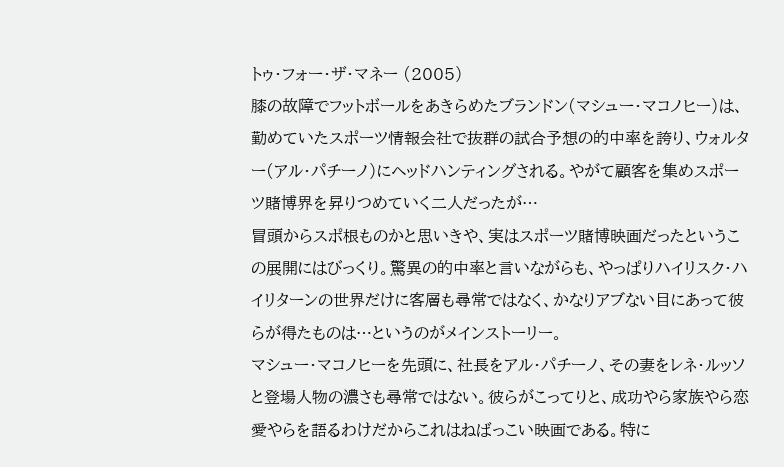トゥ・フォー・ザ・マネー (2005)
膝の故障でフットボールをあきらめたブランドン(マシュー・マコノヒー)は、勤めていたスポーツ情報会社で抜群の試合予想の的中率を誇り、ウォルター(アル・パチーノ)にヘッドハンティングされる。やがて顧客を集めスポーツ賭博界を昇りつめていく二人だったが…
冒頭からスポ根ものかと思いきや、実はスポーツ賭博映画だったというこの展開にはびっくり。驚異の的中率と言いながらも、やっぱりハイリスク・ハイリターンの世界だけに客層も尋常ではなく、かなりアブない目にあって彼らが得たものは…というのがメインストーリー。
マシュー・マコノヒーを先頭に、社長をアル・パチーノ、その妻をレネ・ルッソと登場人物の濃さも尋常ではない。彼らがこってりと、成功やら家族やら恋愛やらを語るわけだからこれはねばっこい映画である。特に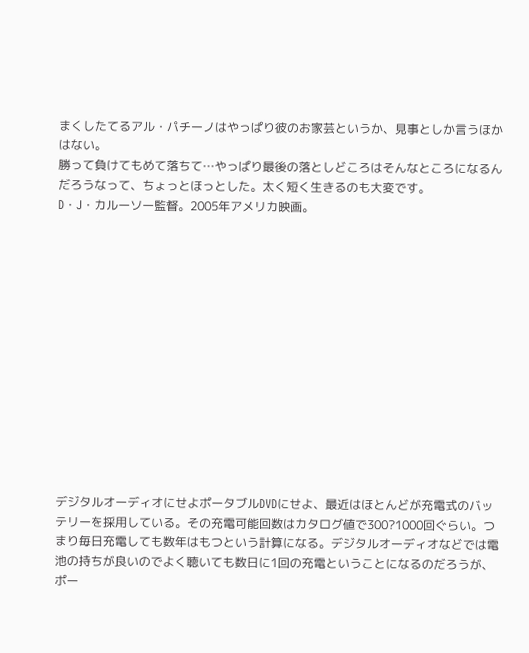まくしたてるアル・パチーノはやっぱり彼のお家芸というか、見事としか言うほかはない。
勝って負けてもめて落ちて…やっぱり最後の落としどころはそんなところになるんだろうなって、ちょっとほっとした。太く短く生きるのも大変です。
D・J・カルーソー監督。2005年アメリカ映画。














デジタルオーディオにせよポータブルDVDにせよ、最近はほとんどが充電式のバッテリーを採用している。その充電可能回数はカタログ値で300?1000回ぐらい。つまり毎日充電しても数年はもつという計算になる。デジタルオーディオなどでは電池の持ちが良いのでよく聴いても数日に1回の充電ということになるのだろうが、ポー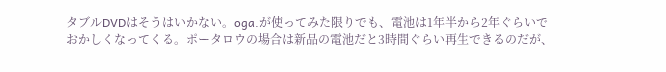タブルDVDはそうはいかない。oga.が使ってみた限りでも、電池は1年半から2年ぐらいでおかしくなってくる。ポータロウの場合は新品の電池だと3時間ぐらい再生できるのだが、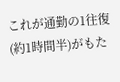これが通勤の1往復(約1時間半)がもた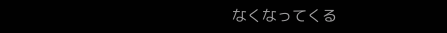なくなってくる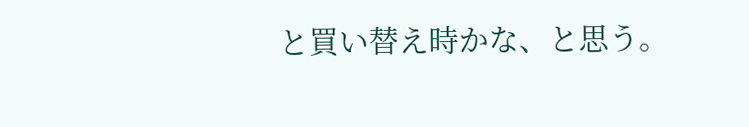と買い替え時かな、と思う。